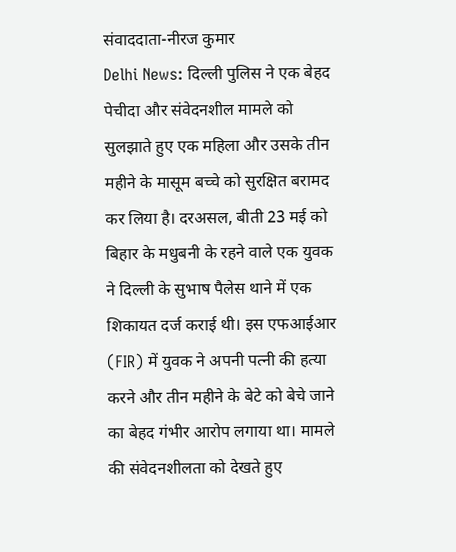संवाददाता-नीरज कुमार
Delhi News: दिल्ली पुलिस ने एक बेहद पेचीदा और संवेदनशील मामले को सुलझाते हुए एक महिला और उसके तीन महीने के मासूम बच्चे को सुरक्षित बरामद कर लिया है। दरअसल, बीती 23 मई को बिहार के मधुबनी के रहने वाले एक युवक ने दिल्ली के सुभाष पैलेस थाने में एक शिकायत दर्ज कराई थी। इस एफआईआर (FIR) में युवक ने अपनी पत्नी की हत्या करने और तीन महीने के बेटे को बेचे जाने का बेहद गंभीर आरोप लगाया था। मामले की संवेदनशीलता को देखते हुए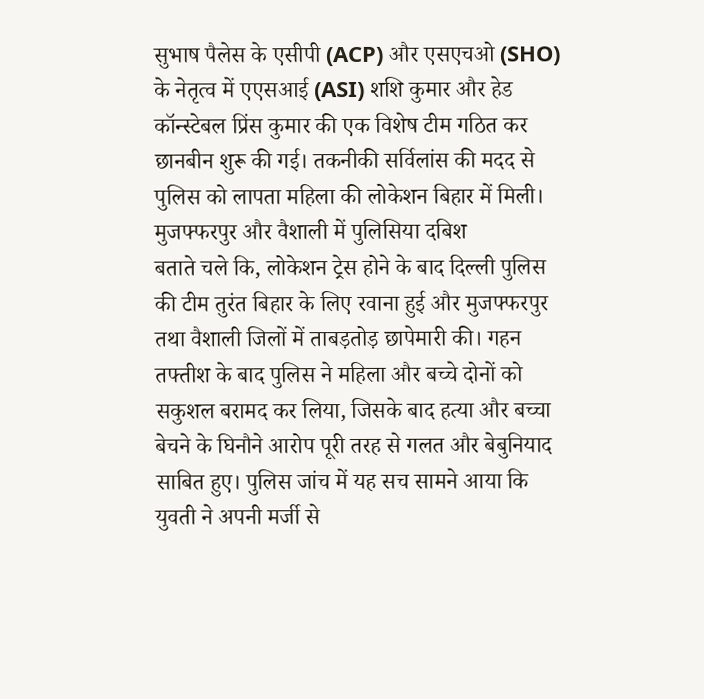सुभाष पैलेस के एसीपी (ACP) और एसएचओ (SHO) के नेतृत्व में एएसआई (ASI) शशि कुमार और हेड कॉन्स्टेबल प्रिंस कुमार की एक विशेष टीम गठित कर छानबीन शुरू की गई। तकनीकी सर्विलांस की मदद से पुलिस को लापता महिला की लोकेशन बिहार में मिली।
मुजफ्फरपुर और वैशाली में पुलिसिया दबिश
बताते चले कि, लोकेशन ट्रेस होने के बाद दिल्ली पुलिस की टीम तुरंत बिहार के लिए रवाना हुई और मुजफ्फरपुर तथा वैशाली जिलों में ताबड़तोड़ छापेमारी की। गहन तफ्तीश के बाद पुलिस ने महिला और बच्चे दोनों को सकुशल बरामद कर लिया, जिसके बाद हत्या और बच्चा बेचने के घिनौने आरोप पूरी तरह से गलत और बेबुनियाद साबित हुए। पुलिस जांच में यह सच सामने आया कि युवती ने अपनी मर्जी से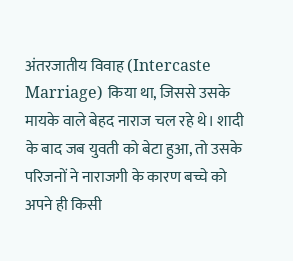अंतरजातीय विवाह (Intercaste Marriage) किया था, जिससे उसके मायके वाले बेहद नाराज चल रहे थे। शादी के बाद जब युवती को बेटा हुआ, तो उसके परिजनों ने नाराजगी के कारण बच्चे को अपने ही किसी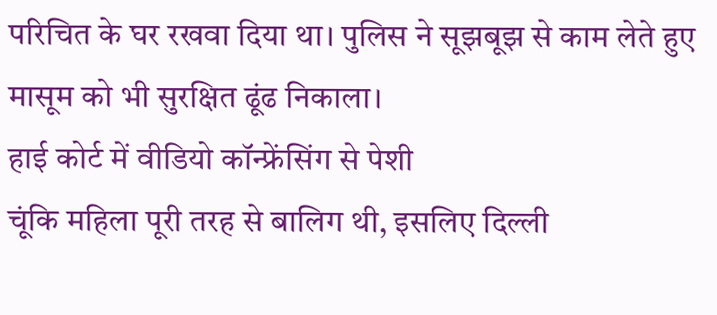परिचित के घर रखवा दिया था। पुलिस ने सूझबूझ से काम लेते हुए मासूम को भी सुरक्षित ढूंढ निकाला।
हाई कोर्ट में वीडियो कॉन्फ्रेंसिंग से पेशी
चूंकि महिला पूरी तरह से बालिग थी, इसलिए दिल्ली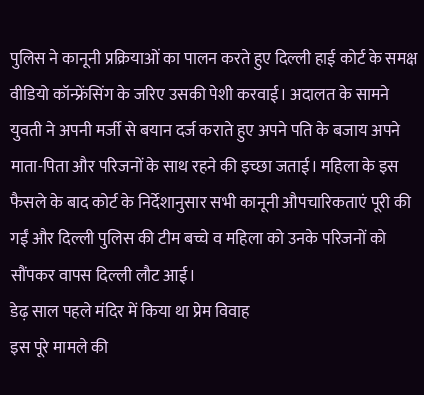पुलिस ने कानूनी प्रक्रियाओं का पालन करते हुए दिल्ली हाई कोर्ट के समक्ष वीडियो कॉन्फ्रेंसिंग के जरिए उसकी पेशी करवाई। अदालत के सामने युवती ने अपनी मर्जी से बयान दर्ज कराते हुए अपने पति के बजाय अपने माता-पिता और परिजनों के साथ रहने की इच्छा जताई। महिला के इस फैसले के बाद कोर्ट के निर्देशानुसार सभी कानूनी औपचारिकताएं पूरी की गईं और दिल्ली पुलिस की टीम बच्चे व महिला को उनके परिजनों को सौंपकर वापस दिल्ली लौट आई।
डेढ़ साल पहले मंदिर में किया था प्रेम विवाह
इस पूरे मामले की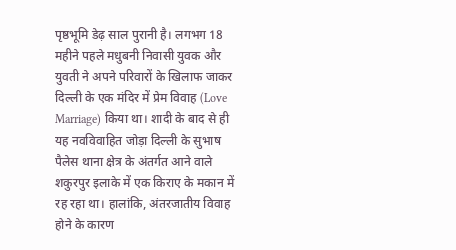पृष्ठभूमि डेढ़ साल पुरानी है। लगभग 18 महीने पहले मधुबनी निवासी युवक और युवती ने अपने परिवारों के खिलाफ जाकर दिल्ली के एक मंदिर में प्रेम विवाह (Love Marriage) किया था। शादी के बाद से ही यह नवविवाहित जोड़ा दिल्ली के सुभाष पैलेस थाना क्षेत्र के अंतर्गत आने वाले शकुरपुर इलाके में एक किराए के मकान में रह रहा था। हालांकि, अंतरजातीय विवाह होने के कारण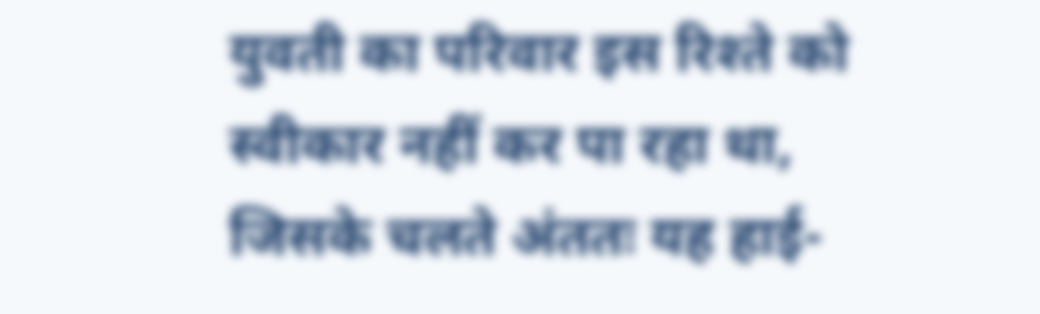युवती का परिवार इस रिश्ते को स्वीकार नहीं कर पा रहा था, जिसके चलते अंततः यह हाई-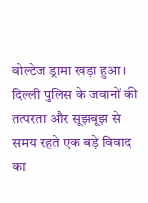वोल्टेज ड्रामा खड़ा हुआ। दिल्ली पुलिस के जवानों की तत्परता और सूझबूझ से समय रहते एक बड़े विवाद का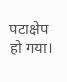पटाक्षेप हो गया।